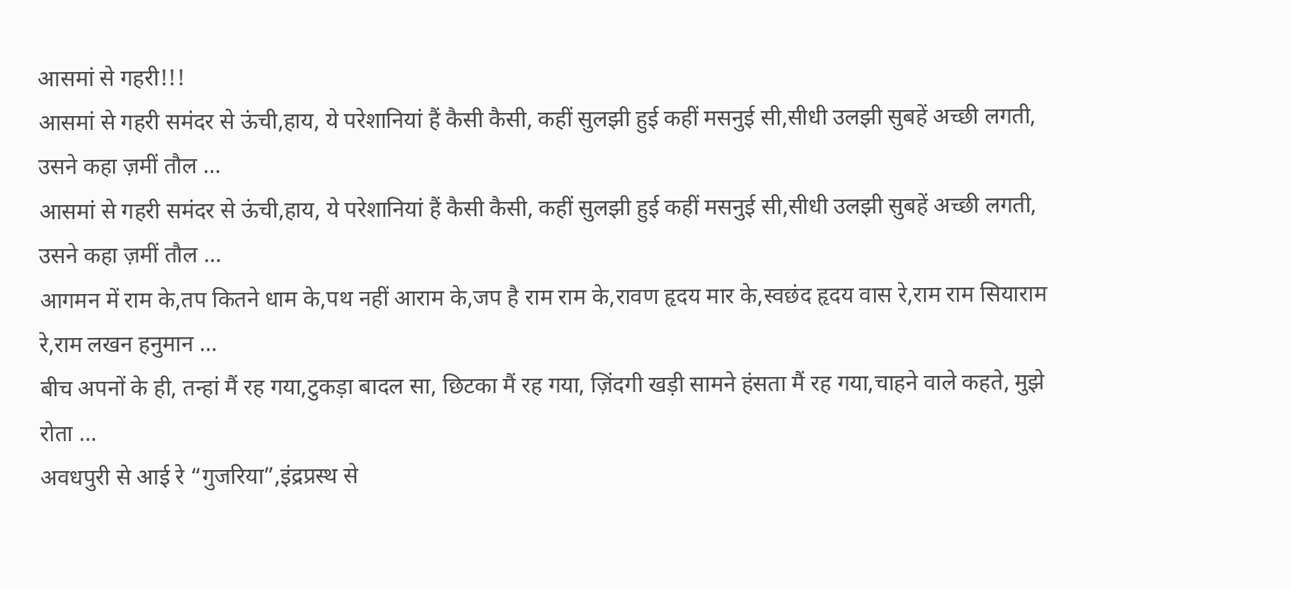आसमां से गहरी!!!
आसमां से गहरी समंदर से ऊंची,हाय, ये परेशानियां हैं कैसी कैसी, कहीं सुलझी हुई कहीं मसनुई सी,सीधी उलझी सुबहें अच्छी लगती, उसने कहा ज़मीं तौल …
आसमां से गहरी समंदर से ऊंची,हाय, ये परेशानियां हैं कैसी कैसी, कहीं सुलझी हुई कहीं मसनुई सी,सीधी उलझी सुबहें अच्छी लगती, उसने कहा ज़मीं तौल …
आगमन में राम के,तप कितने धाम के,पथ नहीं आराम के,जप है राम राम के,रावण हृदय मार के,स्वछंद हृदय वास रे,राम राम सियाराम रे,राम लखन हनुमान …
बीच अपनों के ही, तन्हां मैं रह गया,टुकड़ा बादल सा, छिटका मैं रह गया, ज़िंदगी खड़ी सामने हंसता मैं रह गया,चाहने वाले कहते, मुझे रोता …
अवधपुरी से आई रे “गुजरिया”,इंद्रप्रस्थ से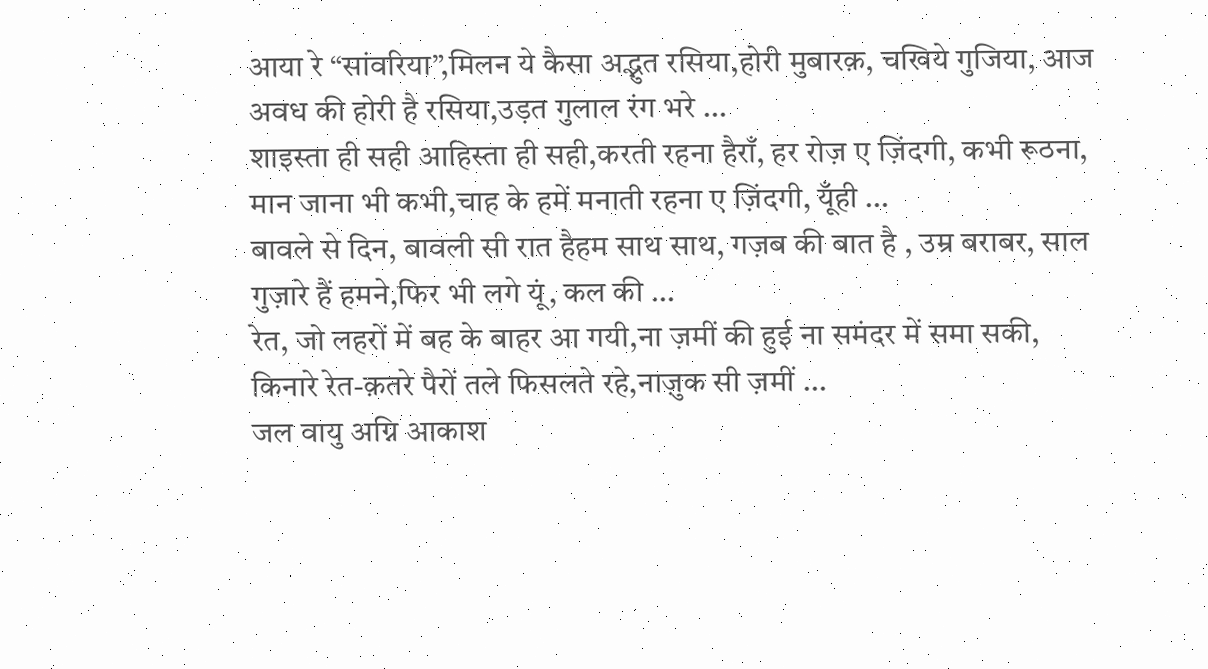आया रे “सांवरिया”,मिलन ये कैसा अद्भुत रसिया,होरी मुबारक़, चखिये गुजिया, आज अवध की होरी है रसिया,उड़त गुलाल रंग भरे …
शाइस्ता ही सही आहिस्ता ही सही,करती रहना हैराँ, हर रोज़ ए ज़िंदगी, कभी रूठना, मान जाना भी कभी,चाह के हमें मनाती रहना ए ज़िंदगी, यूँही …
बावले से दिन, बावली सी रात हैहम साथ साथ, गज़ब की बात है , उम्र बराबर, साल गुज़ारे हैं हमने,फिर भी लगे यूं, कल की …
रेत, जो लहरों में बह के बाहर आ गयी,ना ज़मीं की हुई ना समंदर में समा सकी, किनारे रेत-क़तरे पैरों तले फिसलते रहे,नाज़ुक सी ज़मीं …
जल वायु अग्नि आकाश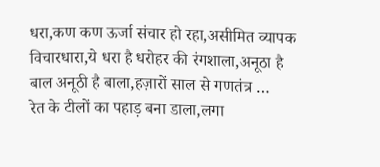धरा,कण कण ऊर्जा संचार हो रहा,असीमित व्यापक विचारधारा,ये धरा है धरोहर की रंगशाला,अनूठा है बाल अनूठी है बाला,हज़ारों साल से गणतंत्र …
रेत के टीलों का पहाड़ बना डाला,लगा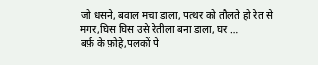जो धसने, बवाल मचा डाला, पत्थर को तौलते हो रेत से मगर,घिस घिस उसे रेतीला बना डाला, घर …
बर्फ़ के फ़ोहे,पलकों पे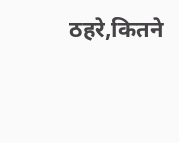ठहरे,कितने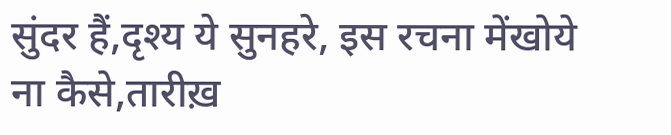सुंदर हैं,दृश्य ये सुनहरे, इस रचना मेंखोये ना कैसे,तारीख़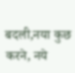बदली,नया कुछ करने, नये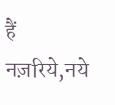हैं नज़रिये,नये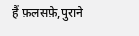हैं फ़लसफ़े,पुराने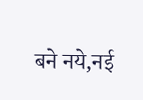बने नये,नई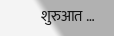शुरुआत …